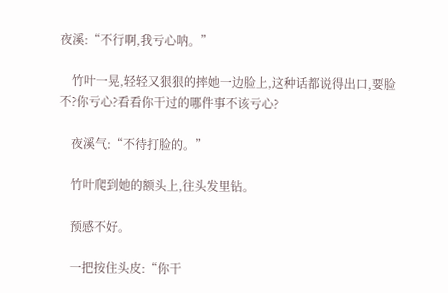夜溪:“不行啊,我亏心呐。”

    竹叶一晃,轻轻又狠狠的摔她一边脸上,这种话都说得出口,要脸不?你亏心?看看你干过的哪件事不该亏心?

    夜溪气:“不待打脸的。”

    竹叶爬到她的额头上,往头发里钻。

    预感不好。

    一把按住头皮:“你干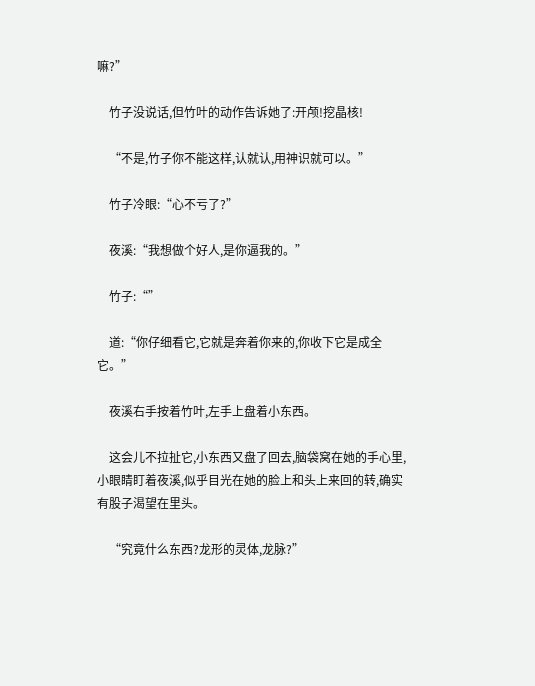嘛?”

    竹子没说话,但竹叶的动作告诉她了:开颅!挖晶核!

    “不是,竹子你不能这样,认就认,用神识就可以。”

    竹子冷眼:“心不亏了?”

    夜溪:“我想做个好人,是你逼我的。”

    竹子:“”

    道:“你仔细看它,它就是奔着你来的,你收下它是成全它。”

    夜溪右手按着竹叶,左手上盘着小东西。

    这会儿不拉扯它,小东西又盘了回去,脑袋窝在她的手心里,小眼睛盯着夜溪,似乎目光在她的脸上和头上来回的转,确实有股子渴望在里头。

    “究竟什么东西?龙形的灵体,龙脉?”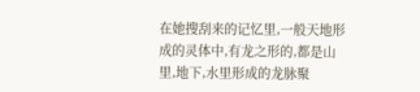在她搜刮来的记忆里,一般天地形成的灵体中,有龙之形的,都是山里,地下,水里形成的龙脉聚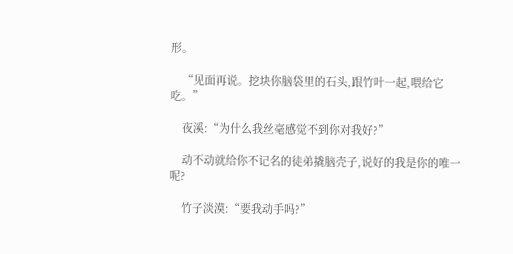形。

    “见面再说。挖块你脑袋里的石头,跟竹叶一起,喂给它吃。”

    夜溪:“为什么我丝毫感觉不到你对我好?”

    动不动就给你不记名的徒弟撬脑壳子,说好的我是你的唯一呢?

    竹子淡漠:“要我动手吗?”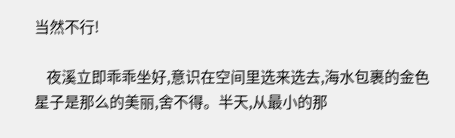当然不行!

    夜溪立即乖乖坐好,意识在空间里选来选去,海水包裹的金色星子是那么的美丽,舍不得。半天,从最小的那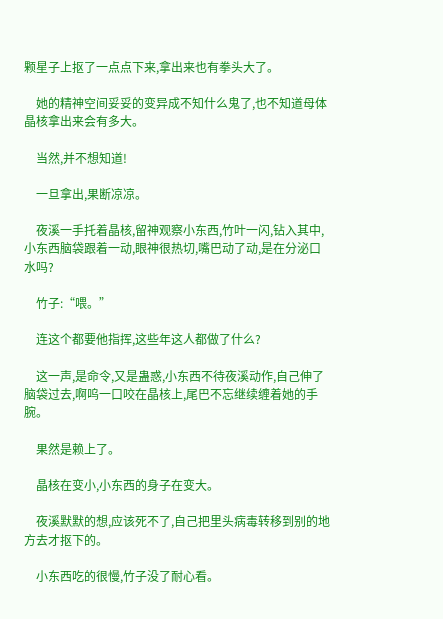颗星子上抠了一点点下来,拿出来也有拳头大了。

    她的精神空间妥妥的变异成不知什么鬼了,也不知道母体晶核拿出来会有多大。

    当然,并不想知道!

    一旦拿出,果断凉凉。

    夜溪一手托着晶核,留神观察小东西,竹叶一闪,钻入其中,小东西脑袋跟着一动,眼神很热切,嘴巴动了动,是在分泌口水吗?

    竹子:“喂。”

    连这个都要他指挥,这些年这人都做了什么?

    这一声,是命令,又是蛊惑,小东西不待夜溪动作,自己伸了脑袋过去,啊呜一口咬在晶核上,尾巴不忘继续缠着她的手腕。

    果然是赖上了。

    晶核在变小,小东西的身子在变大。

    夜溪默默的想,应该死不了,自己把里头病毒转移到别的地方去才抠下的。

    小东西吃的很慢,竹子没了耐心看。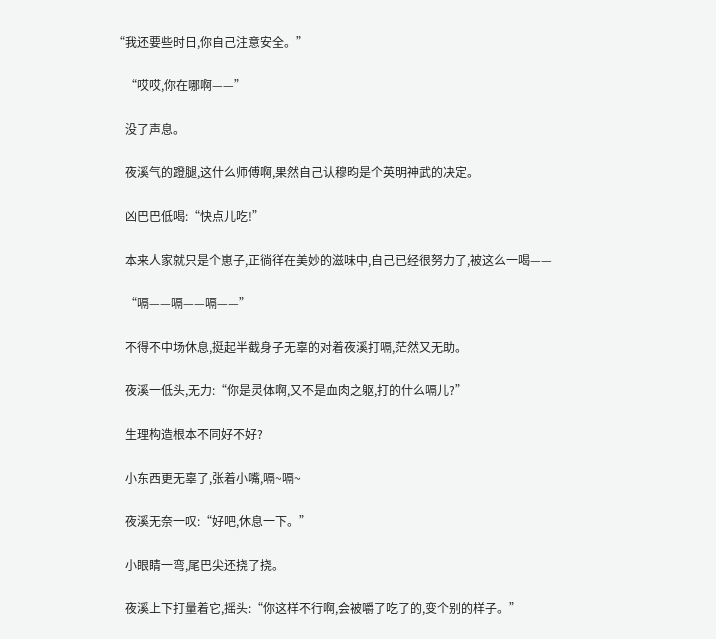“我还要些时日,你自己注意安全。”

    “哎哎,你在哪啊——”

    没了声息。

    夜溪气的蹬腿,这什么师傅啊,果然自己认穆昀是个英明神武的决定。

    凶巴巴低喝:“快点儿吃!”

    本来人家就只是个崽子,正徜徉在美妙的滋味中,自己已经很努力了,被这么一喝——

    “嗝——嗝——嗝——”

    不得不中场休息,挺起半截身子无辜的对着夜溪打嗝,茫然又无助。

    夜溪一低头,无力:“你是灵体啊,又不是血肉之躯,打的什么嗝儿?”

    生理构造根本不同好不好?

    小东西更无辜了,张着小嘴,嗝~嗝~

    夜溪无奈一叹:“好吧,休息一下。”

    小眼睛一弯,尾巴尖还挠了挠。

    夜溪上下打量着它,摇头:“你这样不行啊,会被嚼了吃了的,变个别的样子。”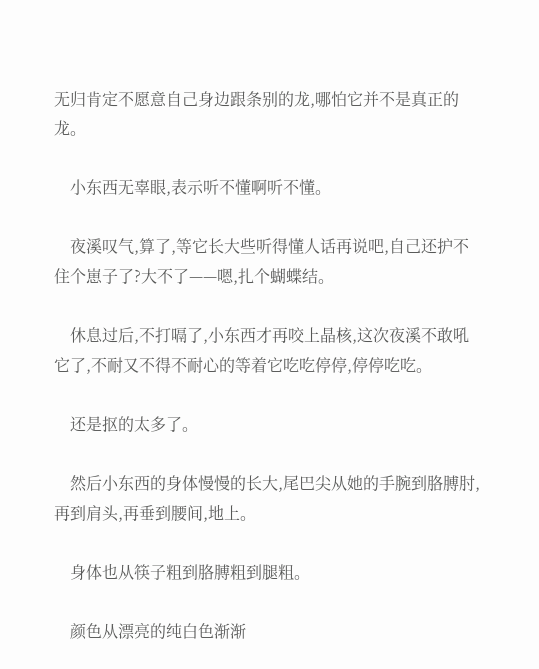无归肯定不愿意自己身边跟条别的龙,哪怕它并不是真正的龙。

    小东西无辜眼,表示听不懂啊听不懂。

    夜溪叹气,算了,等它长大些听得懂人话再说吧,自己还护不住个崽子了?大不了——嗯,扎个蝴蝶结。

    休息过后,不打嗝了,小东西才再咬上晶核,这次夜溪不敢吼它了,不耐又不得不耐心的等着它吃吃停停,停停吃吃。

    还是抠的太多了。

    然后小东西的身体慢慢的长大,尾巴尖从她的手腕到胳膊肘,再到肩头,再垂到腰间,地上。

    身体也从筷子粗到胳膊粗到腿粗。

    颜色从漂亮的纯白色渐渐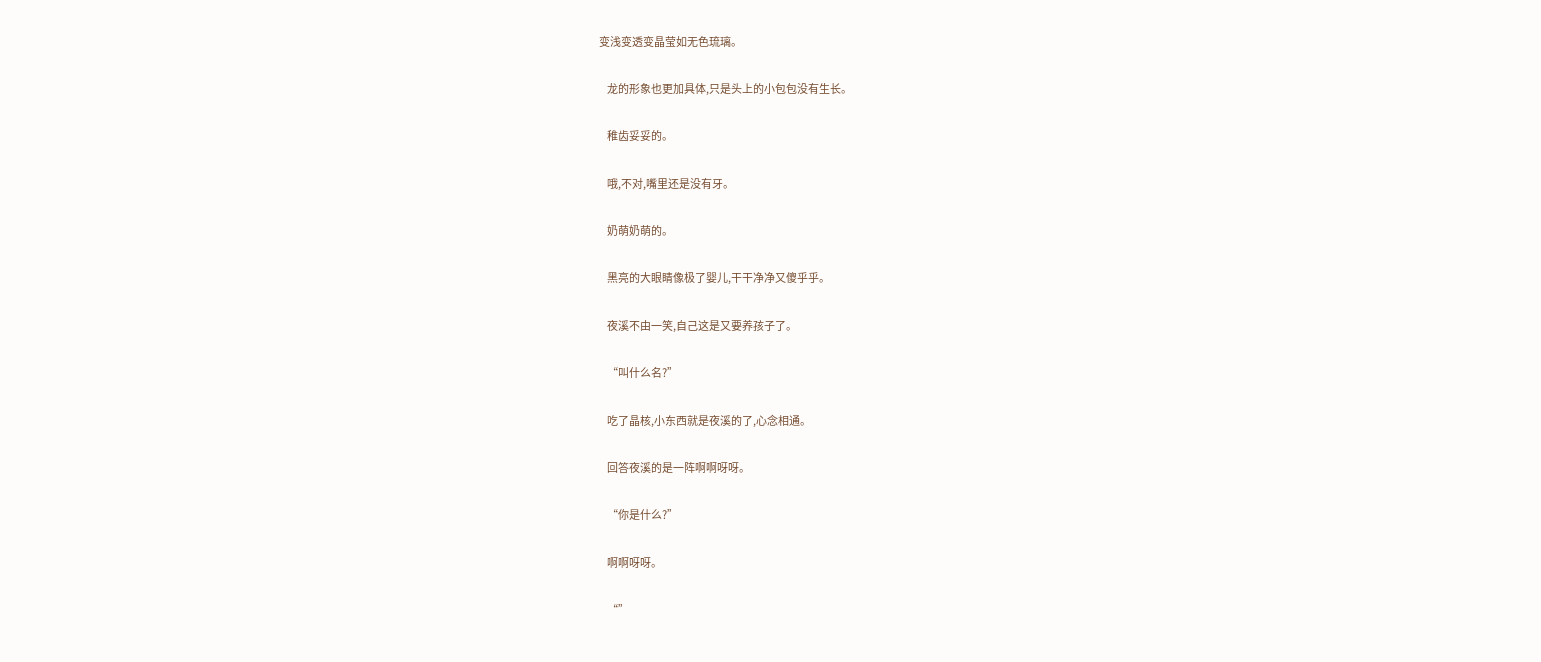变浅变透变晶莹如无色琉璃。

    龙的形象也更加具体,只是头上的小包包没有生长。

    稚齿妥妥的。

    哦,不对,嘴里还是没有牙。

    奶萌奶萌的。

    黑亮的大眼睛像极了婴儿,干干净净又傻乎乎。

    夜溪不由一笑,自己这是又要养孩子了。

    “叫什么名?”

    吃了晶核,小东西就是夜溪的了,心念相通。

    回答夜溪的是一阵啊啊呀呀。

    “你是什么?”

    啊啊呀呀。

    “”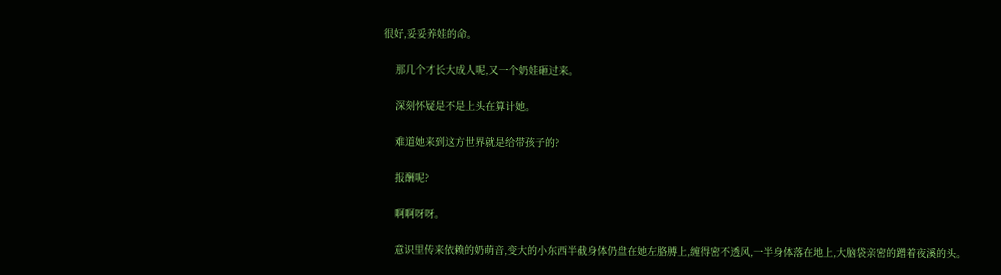很好,妥妥养娃的命。

    那几个才长大成人呢,又一个奶娃砸过来。

    深刻怀疑是不是上头在算计她。

    难道她来到这方世界就是给带孩子的?

    报酬呢?

    啊啊呀呀。

    意识里传来依赖的奶萌音,变大的小东西半截身体仍盘在她左胳膊上,缠得密不透风,一半身体落在地上,大脑袋亲密的蹭着夜溪的头。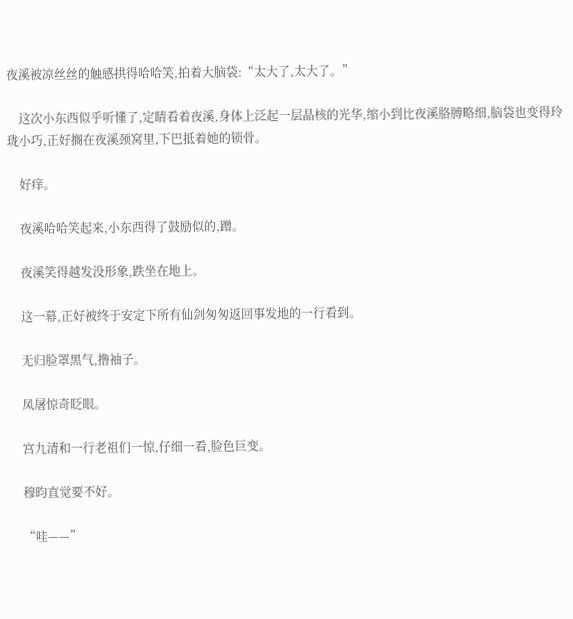夜溪被凉丝丝的触感拱得哈哈笑,拍着大脑袋:“太大了,太大了。”

    这次小东西似乎听懂了,定睛看着夜溪,身体上泛起一层晶核的光华,缩小到比夜溪胳膊略细,脑袋也变得玲珑小巧,正好搁在夜溪颈窝里,下巴抵着她的锁骨。

    好痒。

    夜溪哈哈笑起来,小东西得了鼓励似的,蹭。

    夜溪笑得越发没形象,跌坐在地上。

    这一幕,正好被终于安定下所有仙剑匆匆返回事发地的一行看到。

    无归脸罩黑气,撸袖子。

    凤屠惊奇眨眼。

    宫九清和一行老祖们一惊,仔细一看,脸色巨变。

    穆昀直觉要不好。

    “哇——”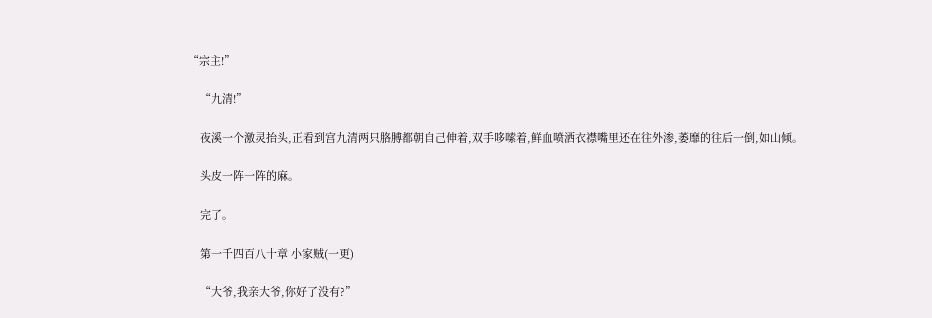“宗主!”

    “九清!”

    夜溪一个激灵抬头,正看到宫九清两只胳膊都朝自己伸着,双手哆嗦着,鲜血喷洒衣襟嘴里还在往外渗,萎靡的往后一倒,如山倾。

    头皮一阵一阵的麻。

    完了。

    第一千四百八十章 小家贼(一更)

    “大爷,我亲大爷,你好了没有?”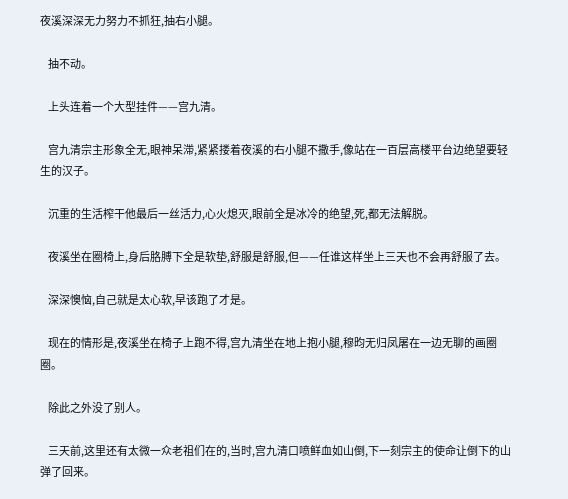夜溪深深无力努力不抓狂,抽右小腿。

    抽不动。

    上头连着一个大型挂件——宫九清。

    宫九清宗主形象全无,眼神呆滞,紧紧搂着夜溪的右小腿不撒手,像站在一百层高楼平台边绝望要轻生的汉子。

    沉重的生活榨干他最后一丝活力,心火熄灭,眼前全是冰冷的绝望,死,都无法解脱。

    夜溪坐在圈椅上,身后胳膊下全是软垫,舒服是舒服,但——任谁这样坐上三天也不会再舒服了去。

    深深懊恼,自己就是太心软,早该跑了才是。

    现在的情形是,夜溪坐在椅子上跑不得,宫九清坐在地上抱小腿,穆昀无归凤屠在一边无聊的画圈圈。

    除此之外没了别人。

    三天前,这里还有太微一众老祖们在的,当时,宫九清口喷鲜血如山倒,下一刻宗主的使命让倒下的山弹了回来。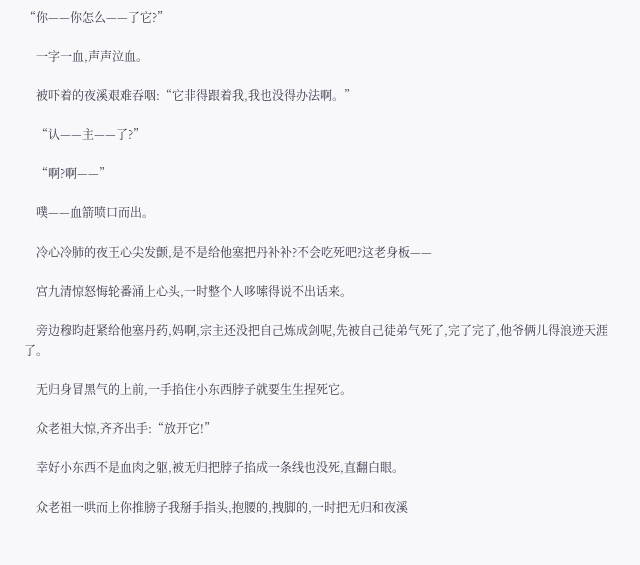“你——你怎么——了它?”

    一字一血,声声泣血。

    被吓着的夜溪艰难吞咽:“它非得跟着我,我也没得办法啊。”

    “认——主——了?”

    “啊?啊——”

    噗——血箭喷口而出。

    冷心冷肺的夜王心尖发颤,是不是给他塞把丹补补?不会吃死吧?这老身板——

    宫九清惊怒悔轮番涌上心头,一时整个人哆嗦得说不出话来。

    旁边穆昀赶紧给他塞丹药,妈啊,宗主还没把自己炼成剑呢,先被自己徒弟气死了,完了完了,他爷俩儿得浪迹天涯了。

    无归身冒黑气的上前,一手掐住小东西脖子就要生生捏死它。

    众老祖大惊,齐齐出手:“放开它!”

    幸好小东西不是血肉之躯,被无归把脖子掐成一条线也没死,直翻白眼。

    众老祖一哄而上你推膀子我掰手指头,抱腰的,拽脚的,一时把无归和夜溪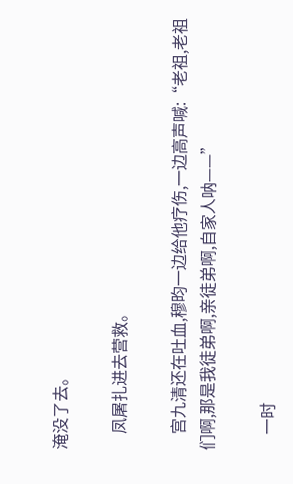淹没了去。

    凤屠扎进去营救。

    宫九清还在吐血,穆昀一边给他疗伤,一边高声喊:“老祖,老祖们啊,那是我徒弟啊,亲徒弟啊,自家人呐——”

    一时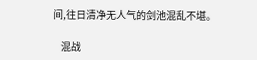间,往日清净无人气的剑池混乱不堪。

    混战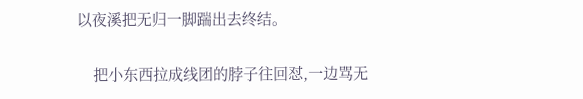以夜溪把无归一脚踹出去终结。

    把小东西拉成线团的脖子往回怼,一边骂无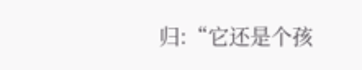归:“它还是个孩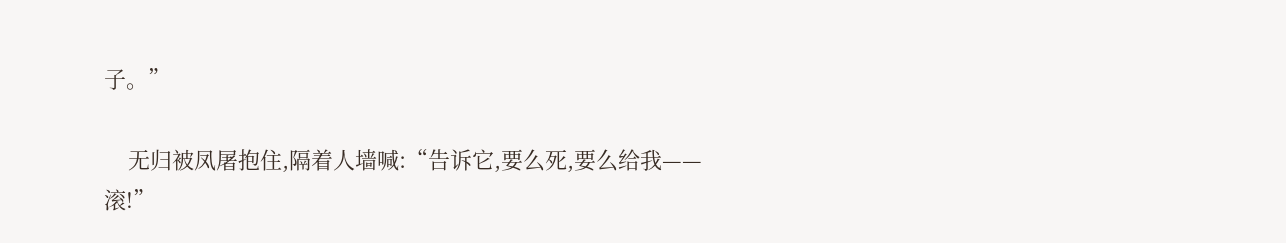子。”

    无归被凤屠抱住,隔着人墙喊:“告诉它,要么死,要么给我——滚!”